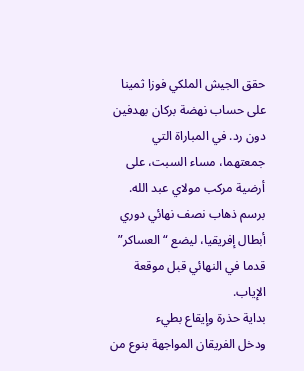حقق الجيش الملكي فوزا ثمينا على حساب نهضة بركان بهدفين دون رد. في المباراة التي جمعتهما، مساء السبت، على أرضية مركب مولاي عبد الله. برسم ذهاب نصف نهائي دوري أبطال إفريقيا، ليضع “العساكر” قدما في النهائي قبل موقعة الإياب.
بداية حذرة وإيقاع بطيء
ودخل الفريقان المواجهة بنوع من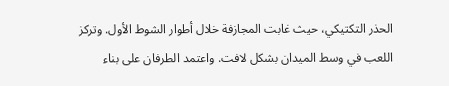الحذر التكتيكي، حيث غابت المجازفة خلال أطوار الشوط الأول. وتركز اللعب في وسط الميدان بشكل لافت. واعتمد الطرفان على بناء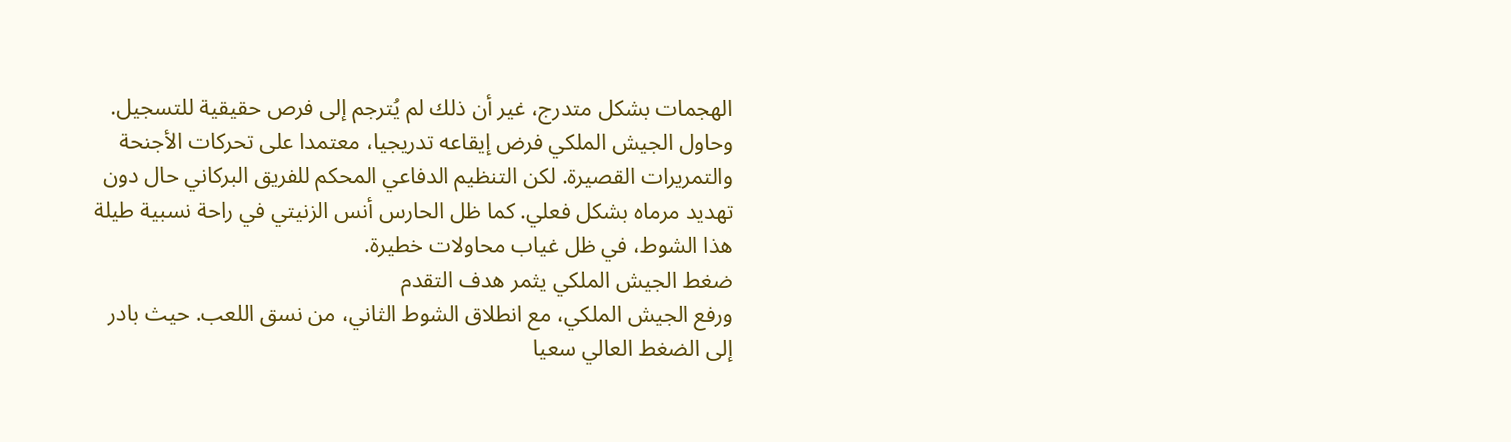الهجمات بشكل متدرج، غير أن ذلك لم يُترجم إلى فرص حقيقية للتسجيل.
وحاول الجيش الملكي فرض إيقاعه تدريجيا، معتمدا على تحركات الأجنحة والتمريرات القصيرة. لكن التنظيم الدفاعي المحكم للفريق البركاني حال دون تهديد مرماه بشكل فعلي. كما ظل الحارس أنس الزنيتي في راحة نسبية طيلة هذا الشوط، في ظل غياب محاولات خطيرة.
ضغط الجيش الملكي يثمر هدف التقدم
ورفع الجيش الملكي، مع انطلاق الشوط الثاني، من نسق اللعب. حيث بادر إلى الضغط العالي سعيا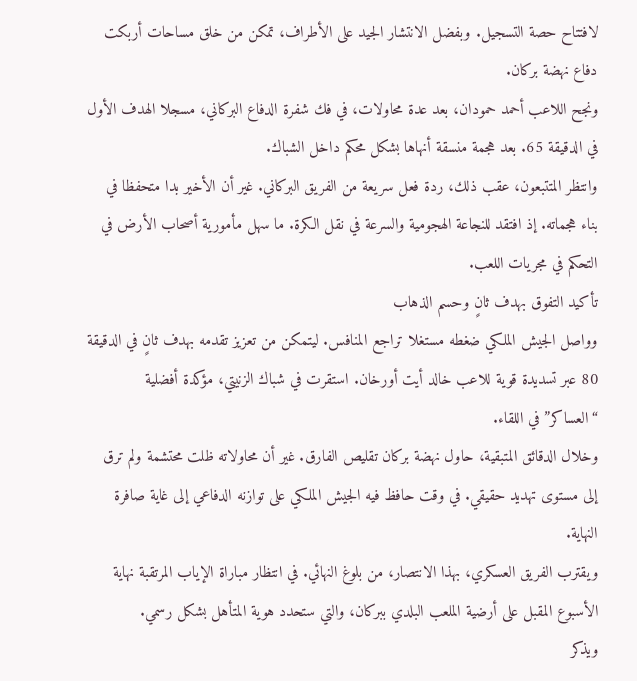لافتتاح حصة التسجيل. وبفضل الانتشار الجيد على الأطراف، تمكن من خلق مساحات أربكت دفاع نهضة بركان.
ونجح اللاعب أحمد حمودان، بعد عدة محاولات، في فك شفرة الدفاع البركاني، مسجلا الهدف الأول في الدقيقة 65. بعد هجمة منسقة أنهاها بشكل محكم داخل الشباك.
وانتظر المتتبعون، عقب ذلك، ردة فعل سريعة من الفريق البركاني. غير أن الأخير بدا متحفظا في بناء هجماته. إذ افتقد للنجاعة الهجومية والسرعة في نقل الكرة. ما سهل مأمورية أصحاب الأرض في التحكم في مجريات اللعب.
تأكيد التفوق بهدف ثانٍ وحسم الذهاب
وواصل الجيش الملكي ضغطه مستغلا تراجع المنافس. ليتمكن من تعزيز تقدمه بهدف ثانٍ في الدقيقة 80 عبر تسديدة قوية للاعب خالد أيت أورخان. استقرت في شباك الزنيتي، مؤكدة أفضلية “العساكر” في اللقاء.
وخلال الدقائق المتبقية، حاول نهضة بركان تقليص الفارق. غير أن محاولاته ظلت محتشمة ولم ترق إلى مستوى تهديد حقيقي. في وقت حافظ فيه الجيش الملكي على توازنه الدفاعي إلى غاية صافرة النهاية.
ويقترب الفريق العسكري، بهذا الانتصار، من بلوغ النهائي. في انتظار مباراة الإياب المرتقبة نهاية الأسبوع المقبل على أرضية الملعب البلدي ببركان، والتي ستحدد هوية المتأهل بشكل رسمي.
ويذكر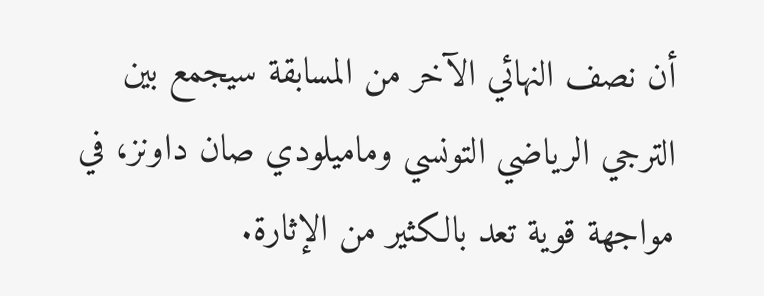أن نصف النهائي الآخر من المسابقة سيجمع بين الترجي الرياضي التونسي وماميلودي صان داونز، في مواجهة قوية تعد بالكثير من الإثارة.